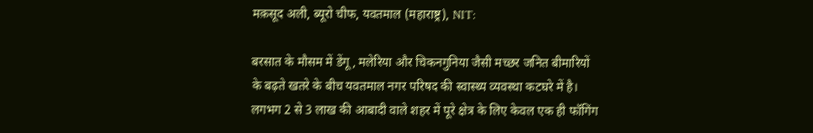मक़सूद अली, ब्यूरो चीफ, यवतमाल (महाराष्ट्र), NIT:

बरसात के मौसम में डेंगू, मलेरिया और चिकनगुनिया जैसी मच्छर जनित बीमारियों के बढ़ते खतरे के बीच यवतमाल नगर परिषद की स्वास्थ्य व्यवस्था कटघरे में है। लगभग 2 से 3 लाख की आबादी वाले शहर में पूरे क्षेत्र के लिए केवल एक ही फॉगिंग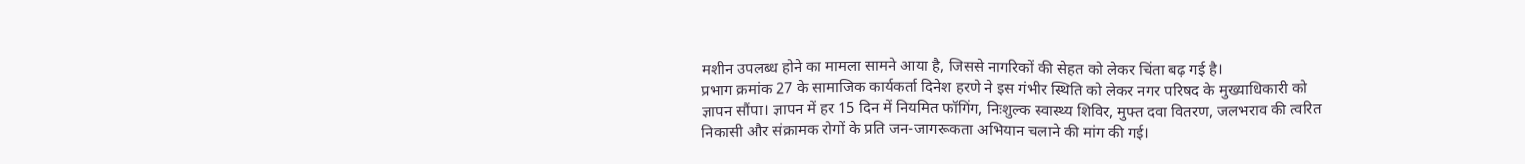मशीन उपलब्ध होने का मामला सामने आया है, जिससे नागरिकों की सेहत को लेकर चिंता बढ़ गई है।
प्रभाग क्रमांक 27 के सामाजिक कार्यकर्ता दिनेश हरणे ने इस गंभीर स्थिति को लेकर नगर परिषद के मुख्याधिकारी को ज्ञापन सौंपा। ज्ञापन में हर 15 दिन में नियमित फॉगिंग, निःशुल्क स्वास्थ्य शिविर, मुफ्त दवा वितरण, जलभराव की त्वरित निकासी और संक्रामक रोगों के प्रति जन-जागरूकता अभियान चलाने की मांग की गई।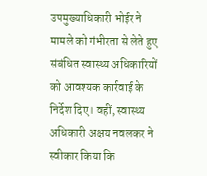उपमुख्याधिकारी भोईर ने मामले को गंभीरता से लेते हुए संबंधित स्वास्थ्य अधिकारियों को आवश्यक कार्रवाई के निर्देश दिए। वहीं, स्वास्थ्य अधिकारी अक्षय नवलकर ने स्वीकार किया कि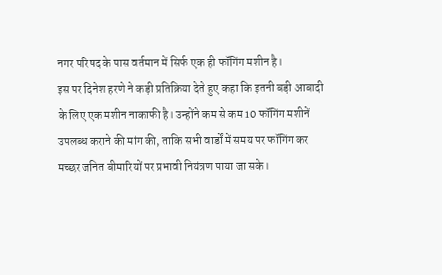नगर परिषद के पास वर्तमान में सिर्फ एक ही फॉगिंग मशीन है।
इस पर दिनेश हरणे ने कड़ी प्रतिक्रिया देते हुए कहा कि इतनी बड़ी आबादी के लिए एक मशीन नाकाफी है। उन्होंने कम से कम 10 फॉगिंग मशीनें उपलब्ध कराने की मांग की, ताकि सभी वार्डों में समय पर फॉगिंग कर मच्छर जनित बीमारियों पर प्रभावी नियंत्रण पाया जा सके।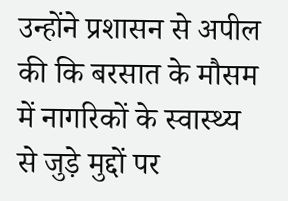उन्होंने प्रशासन से अपील की कि बरसात के मौसम में नागरिकों के स्वास्थ्य से जुड़े मुद्दों पर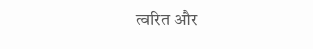त्वरित और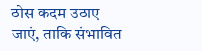ठोस कदम उठाए जाएं, ताकि संभावित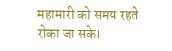महामारी को समय रहते रोका जा सके।